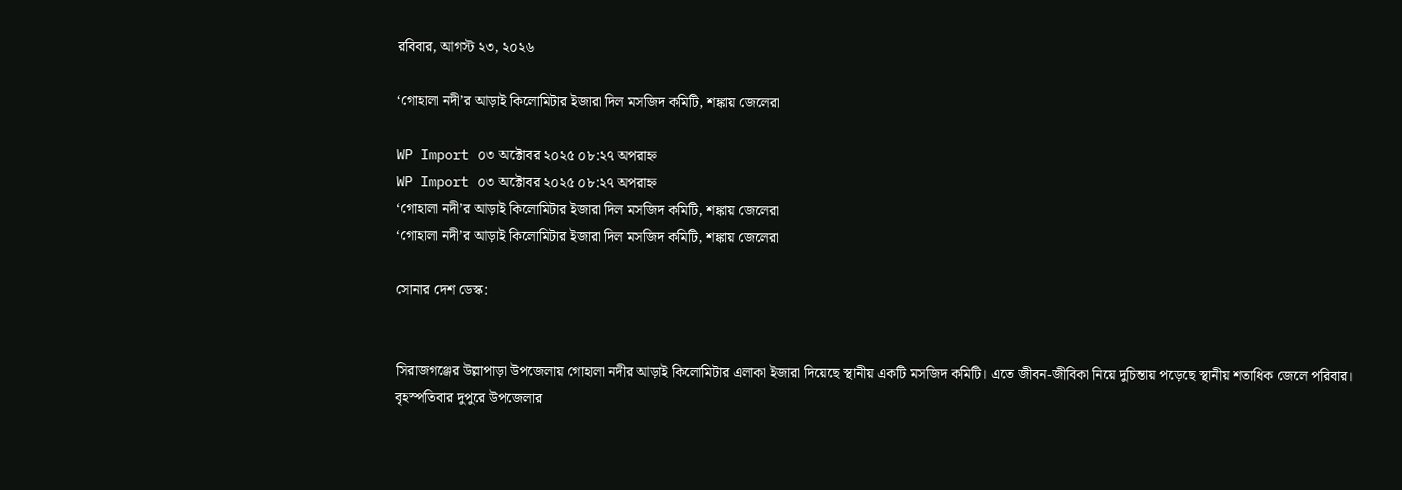রবিবার, আগস্ট ২৩, ২০২৬

‘গোহালা নদী’র আড়াই কিলোমিটার ইজারা দিল মসজিদ কমিটি, শঙ্কায় জেলেরা

WP Import ০৩ অক্টোবর ২০২৫ ০৮:২৭ অপরাহ্ন
WP Import ০৩ অক্টোবর ২০২৫ ০৮:২৭ অপরাহ্ন
‘গোহালা নদী’র আড়াই কিলোমিটার ইজারা দিল মসজিদ কমিটি, শঙ্কায় জেলেরা
‘গোহালা নদী’র আড়াই কিলোমিটার ইজারা দিল মসজিদ কমিটি, শঙ্কায় জেলেরা

সোনার দেশ ডেস্ক:


সিরাজগঞ্জের উল্লাপাড়া উপজেলায় গোহালা নদীর আড়াই কিলোমিটার এলাকা ইজারা দিয়েছে স্থানীয় একটি মসজিদ কমিটি। এতে জীবন-জীবিকা নিয়ে দুচিন্তায় পড়েছে স্থানীয় শতাধিক জেলে পরিবার।
বৃহস্পতিবার দুপুরে উপজেলার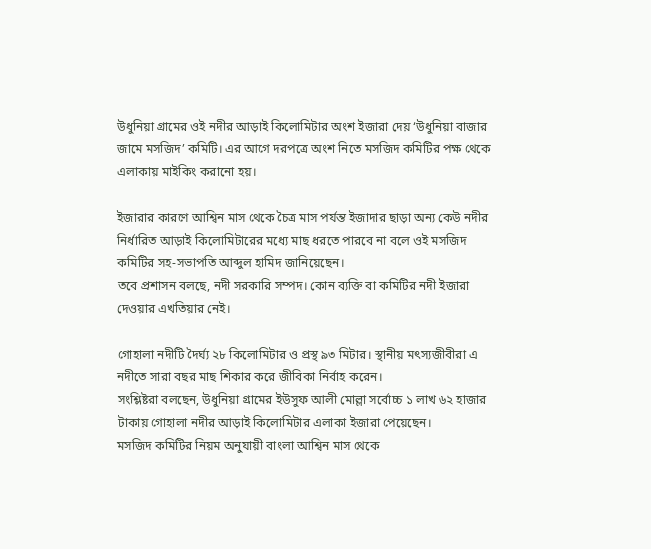উধুনিয়া গ্রামের ওই নদীর আড়াই কিলোমিটার অংশ ইজারা দেয় ‘উধুনিয়া বাজার জামে মসজিদ’ কমিটি। এর আগে দরপত্রে অংশ নিতে মসজিদ কমিটির পক্ষ থেকে এলাকায় মাইকিং করানো হয়।

ইজারার কারণে আশ্বিন মাস থেকে চৈত্র মাস পর্যন্ত ইজাদার ছাড়া অন্য কেউ নদীর নির্ধারিত আড়াই কিলোমিটারের মধ্যে মাছ ধরতে পারবে না বলে ওই মসজিদ কমিটির সহ-সভাপতি আব্দুল হামিদ জানিয়েছেন।
তবে প্রশাসন বলছে, নদী সরকারি সম্পদ। কোন ব্যক্তি বা কমিটির নদী ইজারা দেওয়ার এখতিয়ার নেই।

গোহালা নদীটি দৈর্ঘ্য ২৮ কিলোমিটার ও প্রস্থ ৯৩ মিটার। স্থানীয় মৎস্যজীবীরা এ নদীতে সারা বছর মাছ শিকার করে জীবিকা নির্বাহ করেন।
সংশ্লিষ্টরা বলছেন, উধুনিয়া গ্রামের ইউসুফ আলী মোল্লা সর্বোচ্চ ১ লাখ ৬২ হাজার টাকায় গোহালা নদীর আড়াই কিলোমিটার এলাকা ইজারা পেয়েছেন।
মসজিদ কমিটির নিয়ম অনুযায়ী বাংলা আশ্বিন মাস থেকে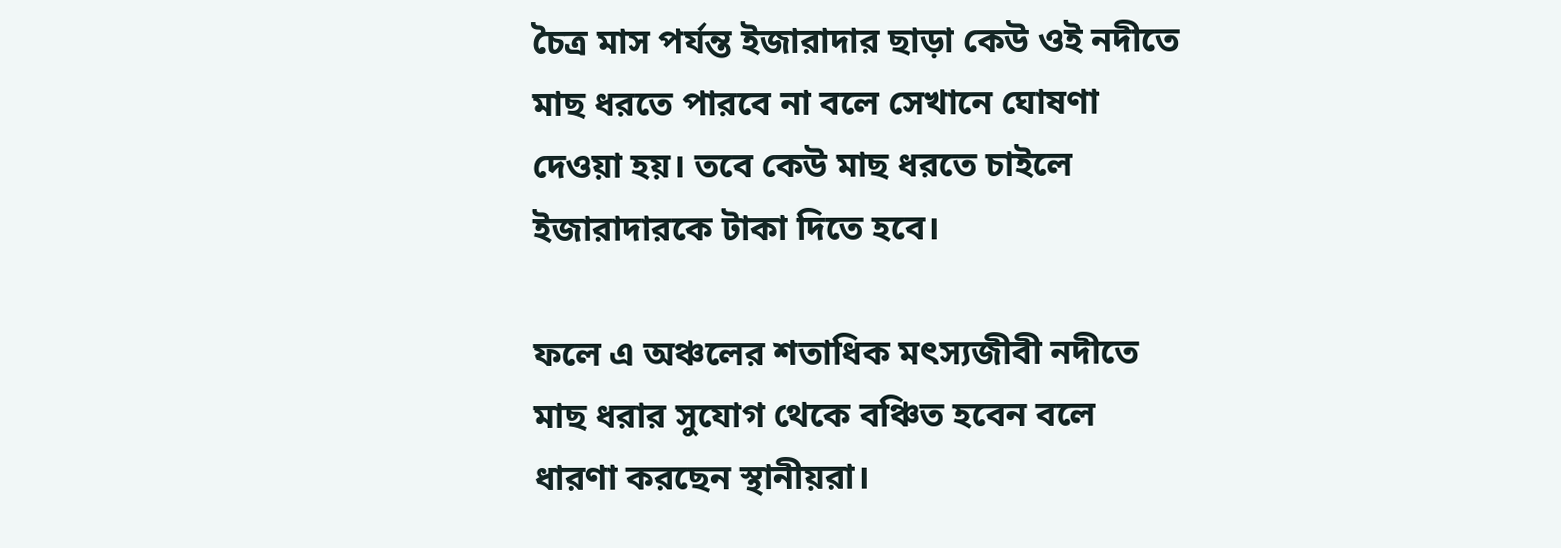চৈত্র মাস পর্যন্ত ইজারাদার ছাড়া কেউ ওই নদীতে মাছ ধরতে পারবে না বলে সেখানে ঘোষণা দেওয়া হয়। তবে কেউ মাছ ধরতে চাইলে ইজারাদারকে টাকা দিতে হবে।

ফলে এ অঞ্চলের শতাধিক মৎস্যজীবী নদীতে মাছ ধরার সুযোগ থেকে বঞ্চিত হবেন বলে ধারণা করছেন স্থানীয়রা।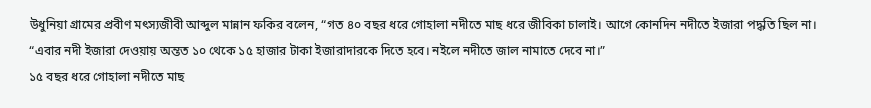উধুনিয়া গ্রামের প্রবীণ মৎস্যজীবী আব্দুল মান্নান ফকির বলেন, “গত ৪০ বছর ধরে গোহালা নদীতে মাছ ধরে জীবিকা চালাই। আগে কোনদিন নদীতে ইজারা পদ্ধতি ছিল না।
“এবার নদী ইজারা দেওয়ায় অন্তত ১০ থেকে ১৫ হাজার টাকা ইজারাদারকে দিতে হবে। নইলে নদীতে জাল নামাতে দেবে না।”
১৫ বছর ধরে গোহালা নদীতে মাছ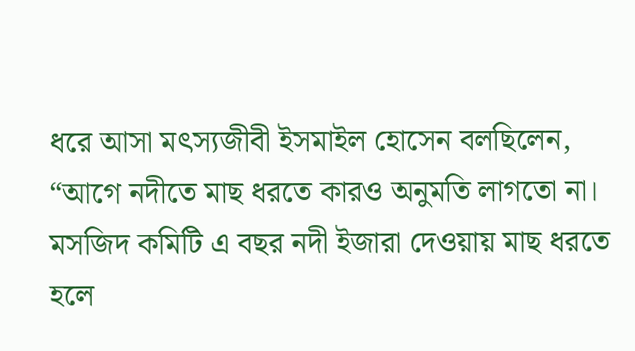ধরে আসা মৎস্যজীবী ইসমাইল হোসেন বলছিলেন, “আগে নদীতে মাছ ধরতে কারও অনুমতি লাগতো না। মসজিদ কমিটি এ বছর নদী ইজারা দেওয়ায় মাছ ধরতে হলে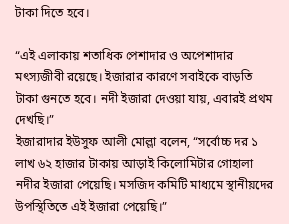টাকা দিতে হবে।

“এই এলাকায় শতাধিক পেশাদার ও অপেশাদার মৎস্যজীবী রয়েছে। ইজারার কারণে সবাইকে বাড়তি টাকা গুনতে হবে। নদী ইজারা দেওয়া যায়, এবারই প্রথম দেখছি।”
ইজারাদার ইউসুফ আলী মোল্লা বলেন, “সর্বোচ্চ দর ১ লাখ ৬২ হাজার টাকায় আড়াই কিলোমিটার গোহালা নদীর ইজারা পেয়েছি। মসজিদ কমিটি মাধ্যমে স্থানীয়দের উপস্থিতিতে এই ইজারা পেয়েছি।”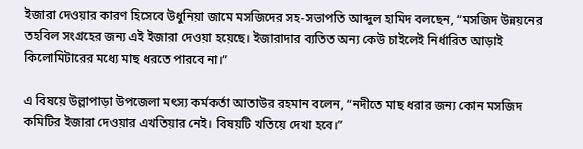ইজারা দেওয়ার কারণ হিসেবে উধুনিয়া জামে মসজিদের সহ-সভাপতি আব্দুল হামিদ বলছেন, “মসজিদ উন্নয়নের তহবিল সংগ্রহের জন্য এই ইজারা দেওয়া হয়েছে। ইজারাদার ব্যতিত অন্য কেউ চাইলেই নির্ধারিত আড়াই কিলোমিটারের মধ্যে মাছ ধরতে পারবে না।”

এ বিষয়ে উল্লাপাড়া উপজেলা মৎস্য কর্মকর্তা আতাউর রহমান বলেন, “নদীতে মাছ ধরার জন্য কোন মসজিদ কমিটির ইজারা দেওয়ার এখতিয়ার নেই। বিষয়টি খতিয়ে দেখা হবে।”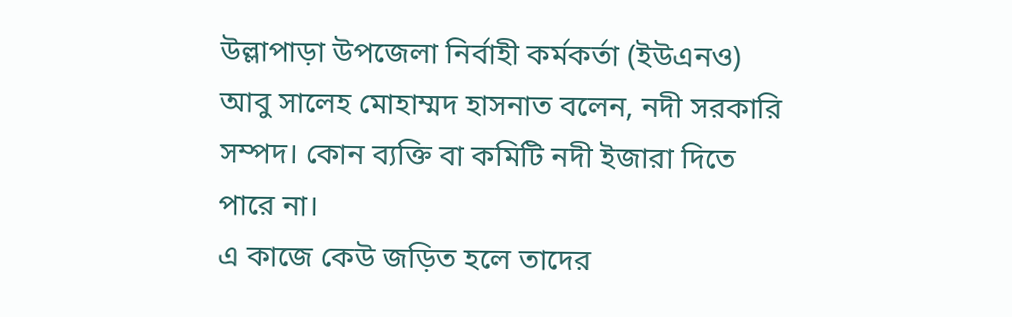উল্লাপাড়া উপজেলা নির্বাহী কর্মকর্তা (ইউএনও) আবু সালেহ মোহাম্মদ হাসনাত বলেন, নদী সরকারি সম্পদ। কোন ব্যক্তি বা কমিটি নদী ইজারা দিতে পারে না।
এ কাজে কেউ জড়িত হলে তাদের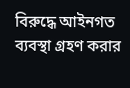বিরুদ্ধে আইনগত ব্যবস্থা গ্রহণ করার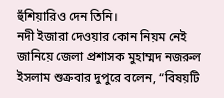হুঁশিয়ারিও দেন তিনি।
নদী ইজারা দেওয়ার কোন নিয়ম নেই জানিয়ে জেলা প্রশাসক মুহাম্মদ নজরুল ইসলাম শুক্রবার দুপুরে বলেন, “বিষয়টি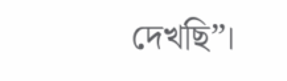দেখছি”।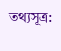তথ্যসূত্র: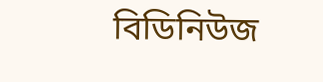বিডিনিউজ